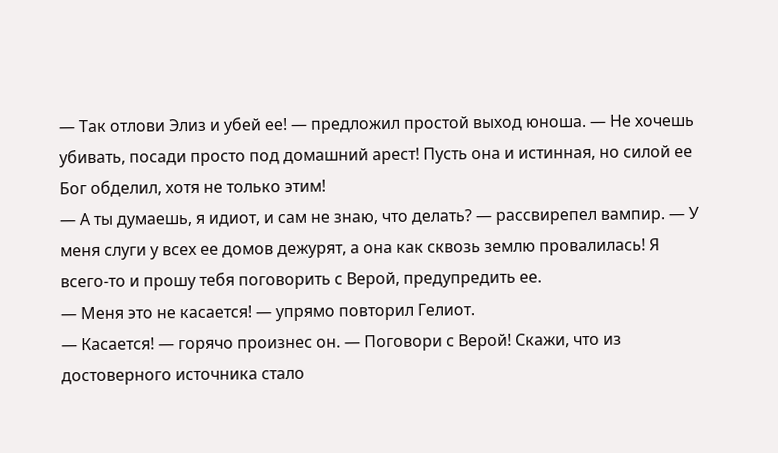— Так отлови Элиз и убей ее! — предложил простой выход юноша. — Не хочешь убивать, посади просто под домашний арест! Пусть она и истинная, но силой ее Бог обделил, хотя не только этим!
— А ты думаешь, я идиот, и сам не знаю, что делать? — рассвирепел вампир. — У меня слуги у всех ее домов дежурят, а она как сквозь землю провалилась! Я всего-то и прошу тебя поговорить с Верой, предупредить ее.
— Меня это не касается! — упрямо повторил Гелиот.
— Касается! — горячо произнес он. — Поговори с Верой! Скажи, что из достоверного источника стало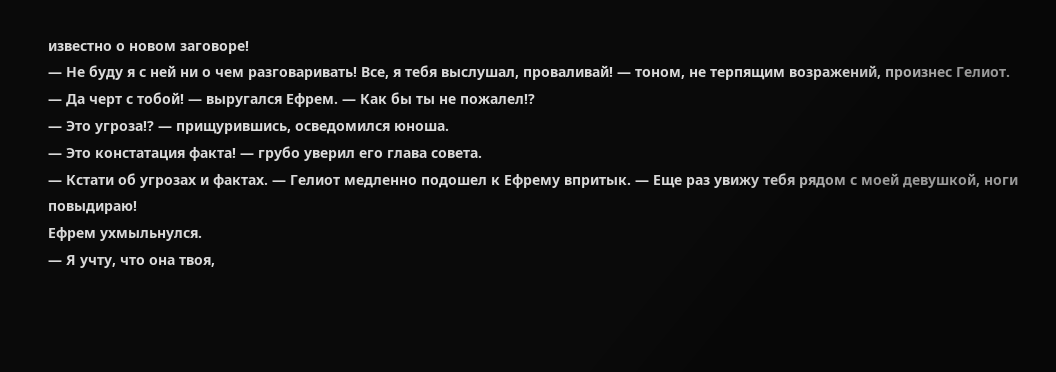известно о новом заговоре!
— Не буду я с ней ни о чем разговаривать! Все, я тебя выслушал, проваливай! — тоном, не терпящим возражений, произнес Гелиот.
— Да черт с тобой! — выругался Ефрем. — Как бы ты не пожалел!?
— Это угроза!? — прищурившись, осведомился юноша.
— Это констатация факта! — грубо уверил его глава совета.
— Кстати об угрозах и фактах. — Гелиот медленно подошел к Ефрему впритык. — Еще раз увижу тебя рядом с моей девушкой, ноги повыдираю!
Ефрем ухмыльнулся.
— Я учту, что она твоя,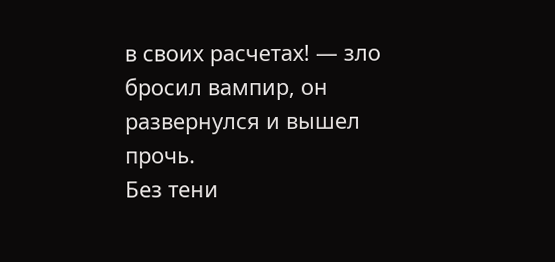в своих расчетах! — зло бросил вампир, он развернулся и вышел прочь.
Без тени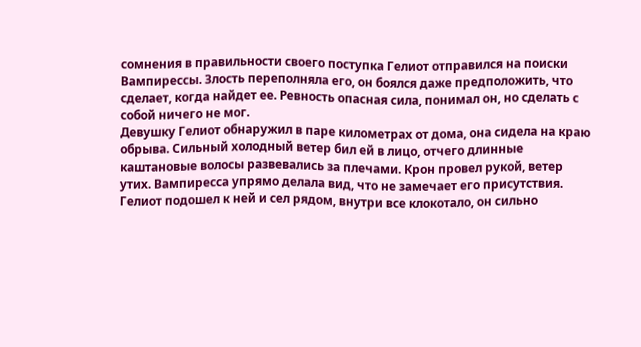сомнения в правильности своего поступка Гелиот отправился на поиски Вампирессы. Злость переполняла его, он боялся даже предположить, что сделает, когда найдет ее. Ревность опасная сила, понимал он, но сделать с собой ничего не мог.
Девушку Гелиот обнаружил в паре километрах от дома, она сидела на краю обрыва. Сильный холодный ветер бил ей в лицо, отчего длинные каштановые волосы развевались за плечами. Крон провел рукой, ветер утих. Вампиресса упрямо делала вид, что не замечает его присутствия.
Гелиот подошел к ней и сел рядом, внутри все клокотало, он сильно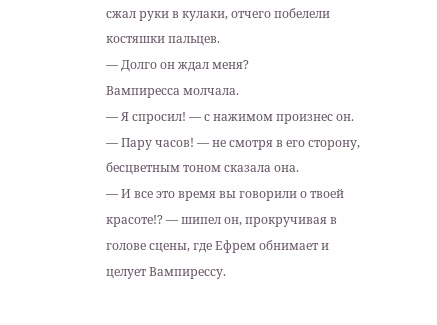сжал руки в кулаки, отчего побелели костяшки пальцев.
— Долго он ждал меня?
Вампиресса молчала.
— Я спросил! — с нажимом произнес он.
— Пару часов! — не смотря в его сторону, бесцветным тоном сказала она.
— И все это время вы говорили о твоей красоте!? — шипел он, прокручивая в голове сцены, где Ефрем обнимает и целует Вампирессу.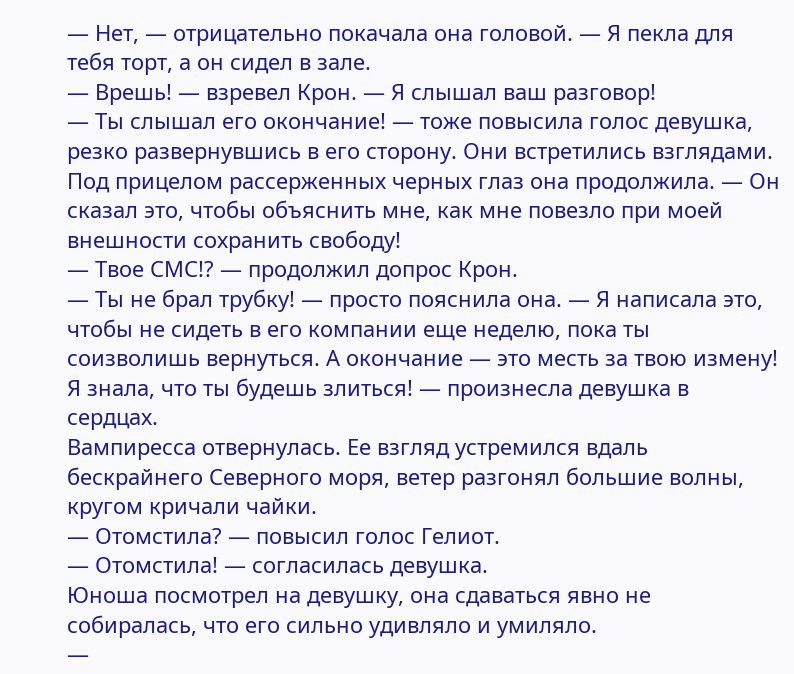— Нет, — отрицательно покачала она головой. — Я пекла для тебя торт, а он сидел в зале.
— Врешь! — взревел Крон. — Я слышал ваш разговор!
— Ты слышал его окончание! — тоже повысила голос девушка, резко развернувшись в его сторону. Они встретились взглядами. Под прицелом рассерженных черных глаз она продолжила. — Он сказал это, чтобы объяснить мне, как мне повезло при моей внешности сохранить свободу!
— Твое СМС!? — продолжил допрос Крон.
— Ты не брал трубку! — просто пояснила она. — Я написала это, чтобы не сидеть в его компании еще неделю, пока ты соизволишь вернуться. А окончание — это месть за твою измену! Я знала, что ты будешь злиться! — произнесла девушка в сердцах.
Вампиресса отвернулась. Ее взгляд устремился вдаль бескрайнего Северного моря, ветер разгонял большие волны, кругом кричали чайки.
— Отомстила? — повысил голос Гелиот.
— Отомстила! — согласилась девушка.
Юноша посмотрел на девушку, она сдаваться явно не собиралась, что его сильно удивляло и умиляло.
—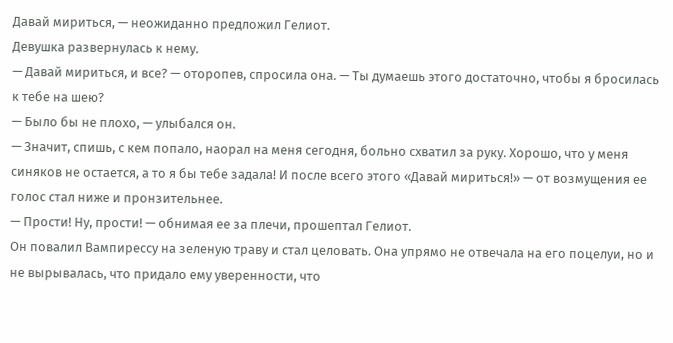Давай мириться, — неожиданно предложил Гелиот.
Девушка развернулась к нему.
— Давай мириться, и все? — оторопев, спросила она. — Ты думаешь этого достаточно, чтобы я бросилась к тебе на шею?
— Было бы не плохо, — улыбался он.
— Значит, спишь, с кем попало, наорал на меня сегодня, больно схватил за руку. Хорошо, что у меня синяков не остается, а то я бы тебе задала! И после всего этого «Давай мириться!» — от возмущения ее голос стал ниже и пронзительнее.
— Прости! Ну, прости! — обнимая ее за плечи, прошептал Гелиот.
Он повалил Вампирессу на зеленую траву и стал целовать. Она упрямо не отвечала на его поцелуи, но и не вырывалась, что придало ему уверенности, что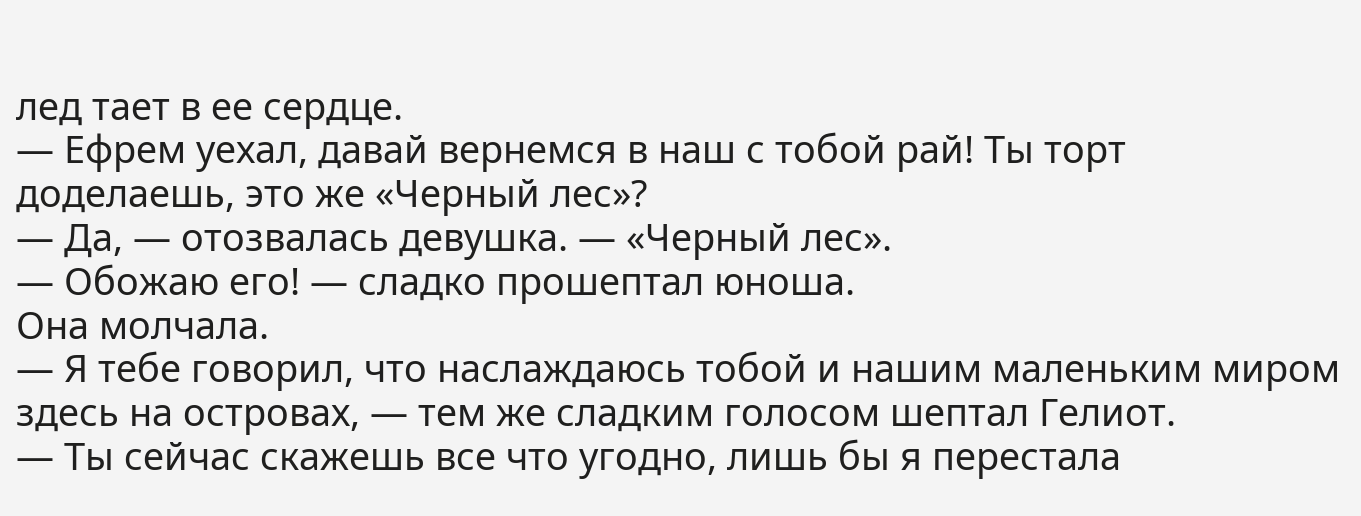лед тает в ее сердце.
— Ефрем уехал, давай вернемся в наш с тобой рай! Ты торт доделаешь, это же «Черный лес»?
— Да, — отозвалась девушка. — «Черный лес».
— Обожаю его! — сладко прошептал юноша.
Она молчала.
— Я тебе говорил, что наслаждаюсь тобой и нашим маленьким миром здесь на островах, — тем же сладким голосом шептал Гелиот.
— Ты сейчас скажешь все что угодно, лишь бы я перестала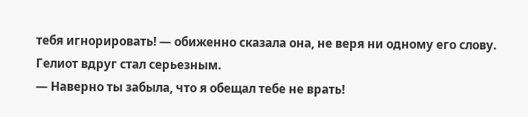тебя игнорировать! — обиженно сказала она, не веря ни одному его слову.
Гелиот вдруг стал серьезным.
— Наверно ты забыла, что я обещал тебе не врать!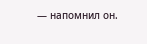— напомнил он.